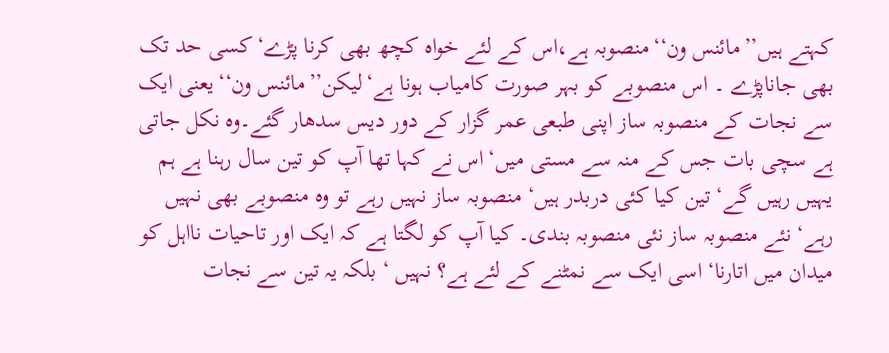کہتے ہیں’’مائنس ون‘‘منصوبہ ہے،اس کے لئے خواہ کچھ بھی کرنا پڑے‘کسی حد تک بھی جاناپڑے ۔ اس منصوبے کو بہر صورت کامیاب ہونا ہے‘لیکن’’مائنس ون‘‘یعنی ایک سے نجات کے منصوبہ ساز اپنی طبعی عمر گزار کے دور دیس سدھار گئے۔وہ نکل جاتی ہے سچی بات جس کے منہ سے مستی میں‘اس نے کہا تھا آپ کو تین سال رہنا ہے ہم یہیں رہیں گے‘ تین کیا کئی دربدر ہیں‘ منصوبہ ساز نہیں رہے تو وہ منصوبے بھی نہیں رہے‘ نئے منصوبہ ساز نئی منصوبہ بندی۔ کیا آپ کو لگتا ہے کہ ایک اور تاحیات نااہل کو میدان میں اتارنا‘ اسی ایک سے نمٹنے کے لئے ہے؟ نہیں ‘ بلکہ یہ تین سے نجات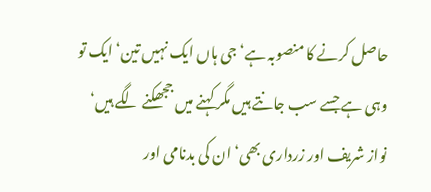حاصل کرنے کا منصوبہ ہے‘ جی ہاں ایک نہیں تین‘ ایک تو وہی ہے جسے سب جانتے ہیں مگر کہنے میں ججھکنے لگے ہیں‘ نواز شریف اور زرداری بھی‘ ان کی بدنامی اور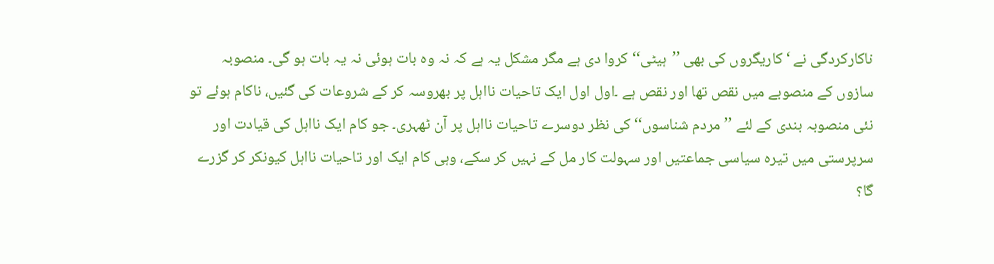ناکارکردگی نے ‘ کاریگروں کی بھی ’’ہیٹی‘‘ کروا دی ہے مگر مشکل یہ ہے کہ نہ وہ بات ہوئی نہ یہ بات ہو گی۔ منصوبہ سازوں کے منصوبے میں نقص تھا اور نقص ہے ۔اول اول ایک تاحیات نااہل پر بھروسہ کر کے شروعات کی گئیں، ناکام ہوئے تو نئی منصوبہ بندی کے لئے ’’مردم شناسوں‘‘ کی نظر دوسرے تاحیات نااہل پر آن ٹھہری۔ جو کام ایک نااہل کی قیادت اور سرپرستی میں تیرہ سیاسی جماعتیں اور سہولت کار مل کے نہیں کر سکے، وہی کام ایک اور تاحیات نااہل کیونکر کر گزرے گا؟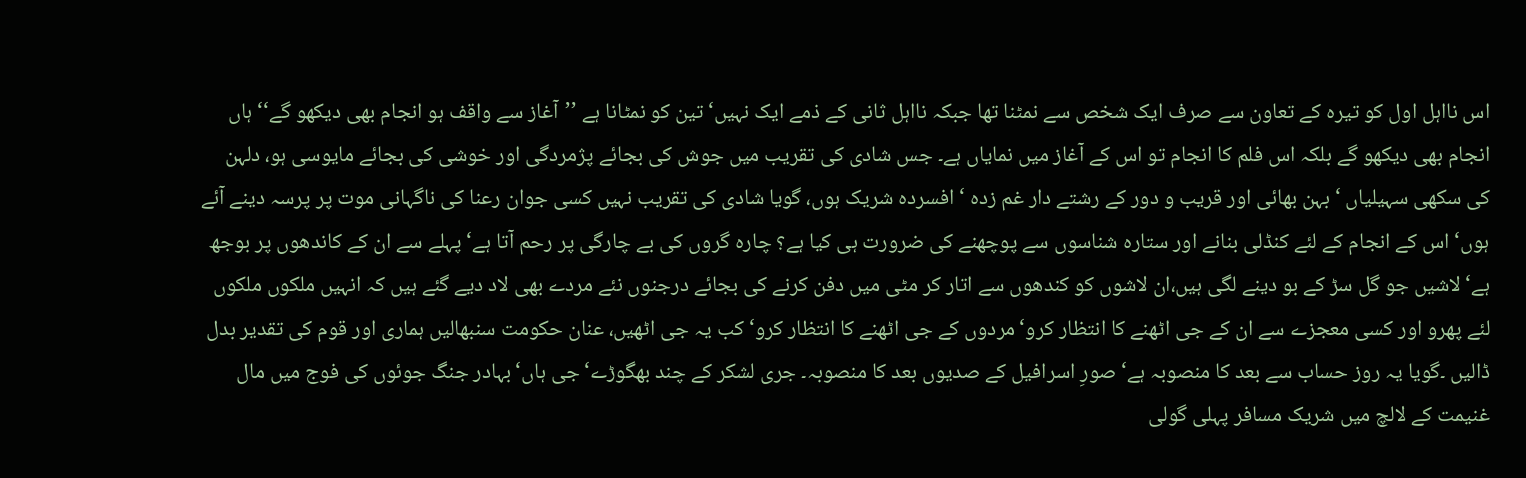اس نااہل اول کو تیرہ کے تعاون سے صرف ایک شخص سے نمٹنا تھا جبکہ نااہل ثانی کے ذمے ایک نہیں‘ تین کو نمٹانا ہے ’’آغاز سے واقف ہو انجام بھی دیکھو گے‘‘ ہاں انجام بھی دیکھو گے بلکہ اس فلم کا انجام تو اس کے آغاز میں نمایاں ہے۔ جس شادی کی تقریب میں جوش کی بجائے پژمردگی اور خوشی کی بجائے مایوسی ہو، دلہن کی سکھی سہیلیاں ‘ بہن بھائی اور قریب و دور کے رشتے دار غم زدہ ‘ افسردہ شریک ہوں، گویا شادی کی تقریب نہیں کسی جوان رعنا کی ناگہانی موت پر پرسہ دینے آئے ہوں‘ اس کے انجام کے لئے کنڈلی بنانے اور ستارہ شناسوں سے پوچھنے کی ضرورت ہی کیا ہے؟ چارہ گروں کی بے چارگی پر رحم آتا ہے‘ پہلے سے ان کے کاندھوں پر بوجھ ہے‘ لاشیں جو گل سڑ کے بو دینے لگی ہیں،ان لاشوں کو کندھوں سے اتار کر مٹی میں دفن کرنے کی بجائے درجنوں نئے مردے بھی لاد دیے گئے ہیں کہ انہیں ملکوں ملکوں لئے پھرو اور کسی معجزے سے ان کے جی اٹھنے کا انتظار کرو‘مردوں کے جی اٹھنے کا انتظار کرو‘ کب یہ جی اٹھیں، عنان حکومت سنبھالیں ہماری اور قوم کی تقدیر بدل ڈالیں ۔گویا یہ روز حساب سے بعد کا منصوبہ ہے‘ صورِ اسرافیل کے صدیوں بعد کا منصوبہ۔ جری لشکر کے چند بھگوڑے‘جی ہاں‘بہادر جنگ جوئوں کی فوج میں مال غنیمت کے لالچ میں شریک مسافر پہلی گولی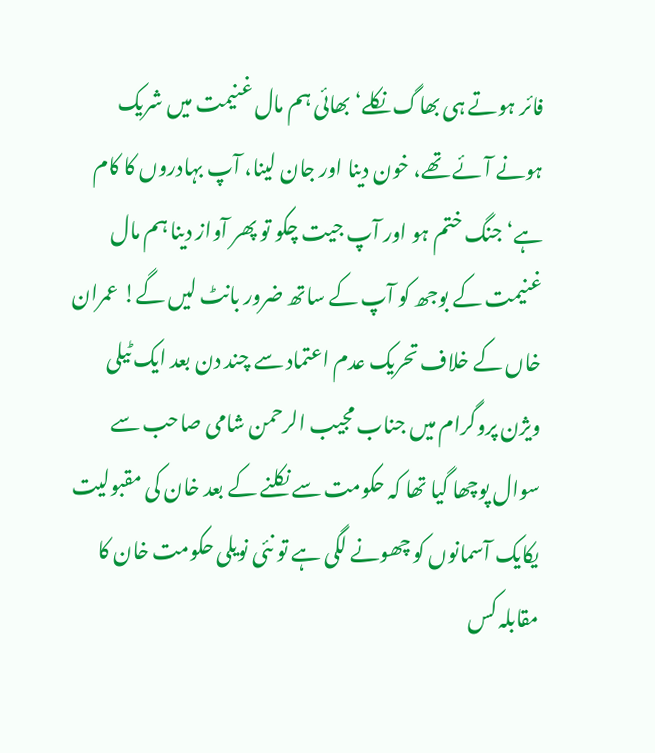فائر ہوتے ہی بھاگ نکلے‘ بھائی ہم مال غنیمت میں شریک ہونے آئے تھے، خون دینا اور جان لینا، آپ بہادروں کا کام ہے‘ جنگ ختم ہو اور آپ جیت چکو تو پھر آواز دینا ہم مال غنیمت کے بوجھ کو آپ کے ساتھ ضرور بانٹ لیں گے! عمران خاں کے خلاف تحریک عدم اعتماد سے چند دن بعد ایک ٹیلی ویژن پروگرام میں جناب مجیب الرحمن شامی صاحب سے سوال پوچھا گیا تھا کہ حکومت سے نکلنے کے بعد خان کی مقبولیت یکایک آسمانوں کو چھونے لگی ہے تو نئی نویلی حکومت خان کا مقابلہ کس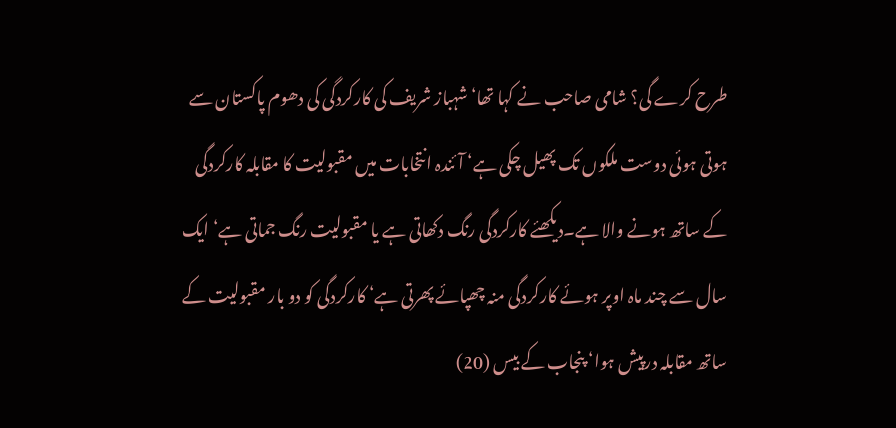طرح کرے گی؟ شامی صاحب نے کہا تھا‘ شہباز شریف کی کارکردگی کی دھوم پاکستان سے ہوتی ہوئی دوست ملکوں تک پھیل چکی ہے‘ آئندہ انتخابات میں مقبولیت کا مقابلہ کارکردگی کے ساتھ ہونے والا ہے۔دیکھئے کارکردگی رنگ دکھاتی ہے یا مقبولیت رنگ جماتی ہے‘ ایک سال سے چند ماہ اوپر ہوئے کارکردگی منہ چھپائے پھرتی ہے‘ کارکردگی کو دو بار مقبولیت کے ساتھ مقابلہ درپیش ہوا‘ پنجاب کے بیس (20)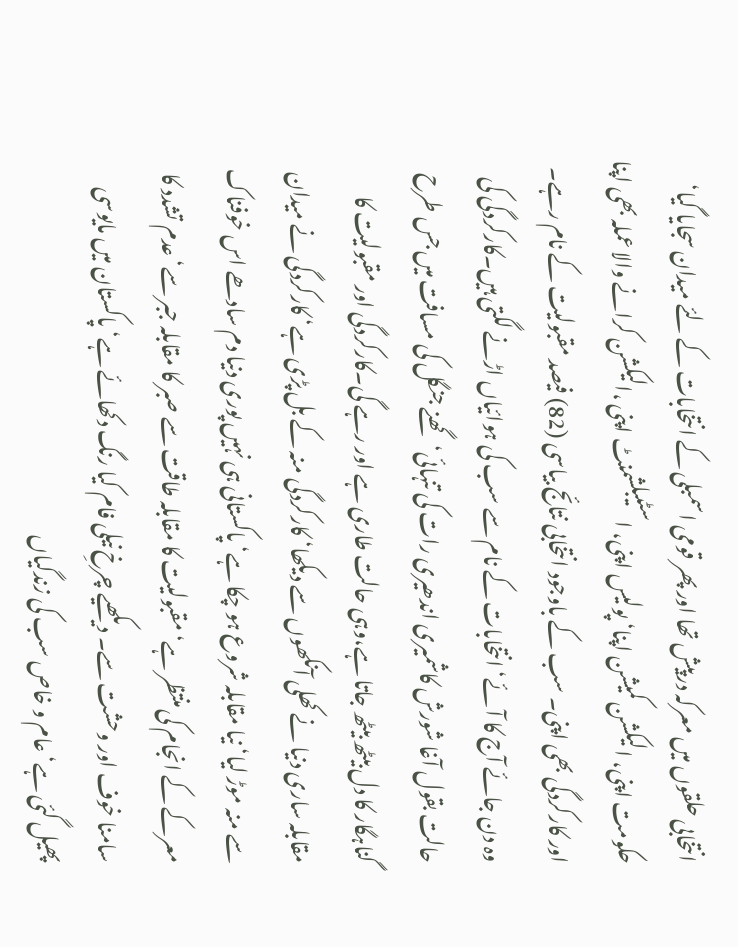انتخابی حلقوں میں معرکہ درپیش تھا اور پھر قومی اسمبلی کے انتخابات کے لئے میدان سجایا گیا‘ حکومت اپنی، الیکشن کمیشن اپنا‘ پولیس اپنی، اسٹیبلشمنٹ اپنی ،الیکشن کرانے والا عملہ بھی اپنا اور کارکردگی بھی اپنی۔ سب کے باوجود انتخابی نتائج بیاسی (82) فیصد مقبولیت کے نام رہے۔ وہ دن جائے آج کا آئے‘ انتخابات کے نام سے سب کی ہوائیاں اڑنے لگتی ہیں۔کارکردگی کی حالت بقول آغا شورش کاشمیری اندھیری رات کی تنہائی‘گھنے جنگل کی مسافت میں جس طرح گناہگار کا دل بیٹھ بیٹھ جاتا ہے،وہی حالت طاری ہے اور رہے گی۔کارکردگی اور مقبولیت کا مقابلہ ساری دنیا نے کھلی آنکھوں سے دیکھا‘ کارکردگی منہ کے بل پڑی ہے‘ کارکردگی نے میدان سے منہ موڑ لیا‘ نیا مقابلہ شروع ہو چکا ہے‘ پاکستانی ہی نہیں پوری دنیا دم سادھے اس خوفناک معرکے کے انجام کی منتظر ہے‘ مقبولیت کا مقابلہ طاقت سے صبر کا مقابلہ جبر سے‘ عدم تشدد کا سامنا خوف اور وحشت سے۔ دیکھیے چرخِ نیلی فام کیا رنگ دکھائے ہے‘ پاکستان میں مایوسی پھیل گئی ہے‘ عام و خاص سب کی زندگیاں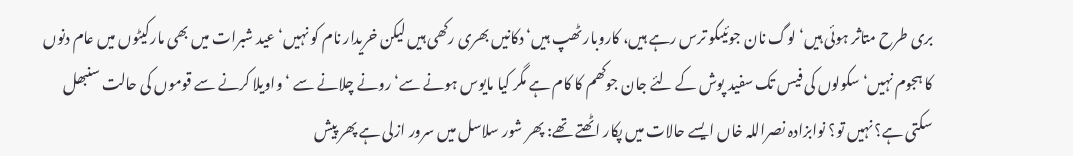بری طرح متاثر ہوئی ہیں‘ لوگ نان جوئیںکو ترس رہے ہیں، کاروبار ٹھپ ہیں‘ دکانیں بھری رکھی ہیں لیکن خریدار نام کو نہیں‘ عید شبرات میں بھی مارکیٹوں میں عام دنوں کا ہجوم نہیں‘ سکولوں کی فیس تک سفید پوش کے لئے جان جوکھم کا کام ہے مگر کیا مایوس ہونے سے‘ رونے چلانے سے ‘ واویلا کرنے سے قوموں کی حالت سنبھل سکتی ہے؟ نہیں تو؟ نوابزادہ نصراللہ خاں ایسے حالات میں پکار اٹھتے تھے: پھر شور سلاسل میں سرور ازلی ہے پھر پیش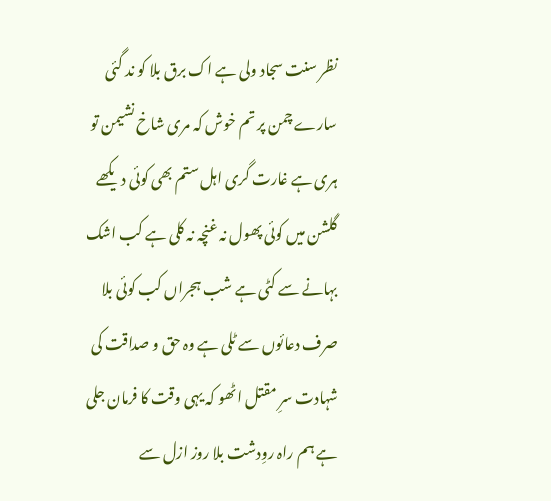نظر سنت سجاد ولی ہے اک برق بلا کو ند گئی سارے چمن پر تم خوش کہ مری شاخ نشیمن تو ہری ہے غارت گری اہل ستم بھی کوئی دیکھے گلشن میں کوئی پھول نہ غنچہ نہ کلی ہے کب اشک بہانے سے کٹی ہے شب ہجراں کب کوئی بلا صرف دعائوں سے ٹلی ہے وہ حق و صداقت کی شہادت سرِ مقتل اٹھو کہ یہی وقت کا فرمان جلی ہے ہم راہ روِدشت بلا روز ازل سے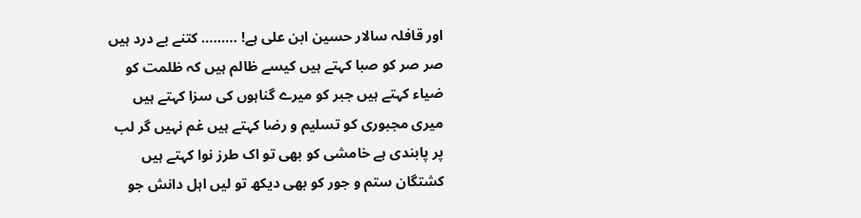اور قافلہ سالار حسین ابن علی ہے! ……… کتنے بے درد ہیں صر صر کو صبا کہتے ہیں کیسے ظالم ہیں کہ ظلمت کو ضیاء کہتے ہیں جبر کو میرے گناہوں کی سزا کہتے ہیں میری مجبوری کو تسلیم و رضا کہتے ہیں غم نہیں گر لب پر پابندی ہے خامشی کو بھی تو اک طرز نوا کہتے ہیں کشتگان ستم و جور کو بھی دیکھ تو لیں اہل دانش جو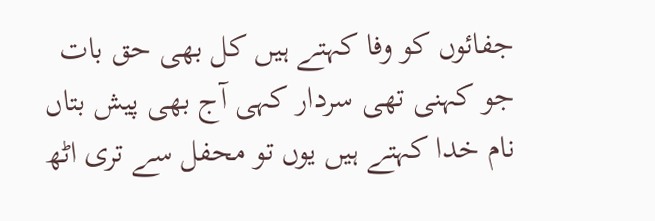جفائوں کو وفا کہتے ہیں کل بھی حق بات جو کہنی تھی سردار کہی آج بھی پیش بتاں نام خدا کہتے ہیں یوں تو محفل سے تری اٹھ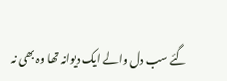گئے سب دل والے ایک دیوانہ تھا وہ بھی نہ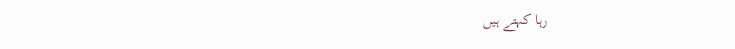رہا کہتے ہیں